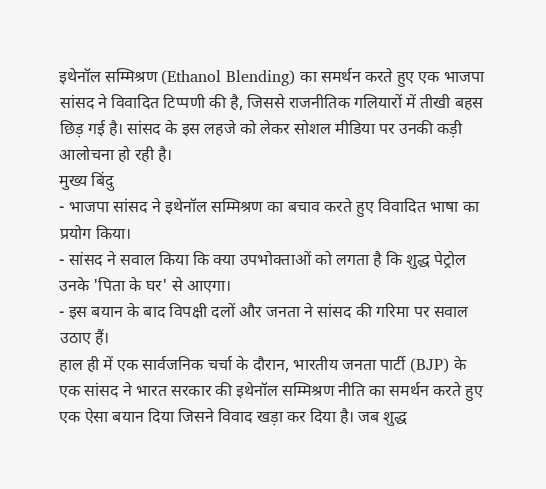इथेनॉल सम्मिश्रण (Ethanol Blending) का समर्थन करते हुए एक भाजपा सांसद ने विवादित टिप्पणी की है, जिससे राजनीतिक गलियारों में तीखी बहस छिड़ गई है। सांसद के इस लहजे को लेकर सोशल मीडिया पर उनकी कड़ी आलोचना हो रही है।
मुख्य बिंदु
- भाजपा सांसद ने इथेनॉल सम्मिश्रण का बचाव करते हुए विवादित भाषा का प्रयोग किया।
- सांसद ने सवाल किया कि क्या उपभोक्ताओं को लगता है कि शुद्ध पेट्रोल उनके 'पिता के घर' से आएगा।
- इस बयान के बाद विपक्षी दलों और जनता ने सांसद की गरिमा पर सवाल उठाए हैं।
हाल ही में एक सार्वजनिक चर्चा के दौरान, भारतीय जनता पार्टी (BJP) के एक सांसद ने भारत सरकार की इथेनॉल सम्मिश्रण नीति का समर्थन करते हुए एक ऐसा बयान दिया जिसने विवाद खड़ा कर दिया है। जब शुद्ध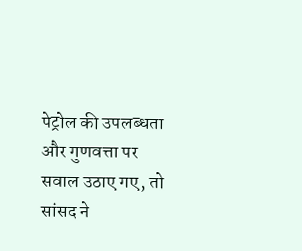पेट्रोल की उपलब्धता और गुणवत्ता पर सवाल उठाए गए, तो सांसद ने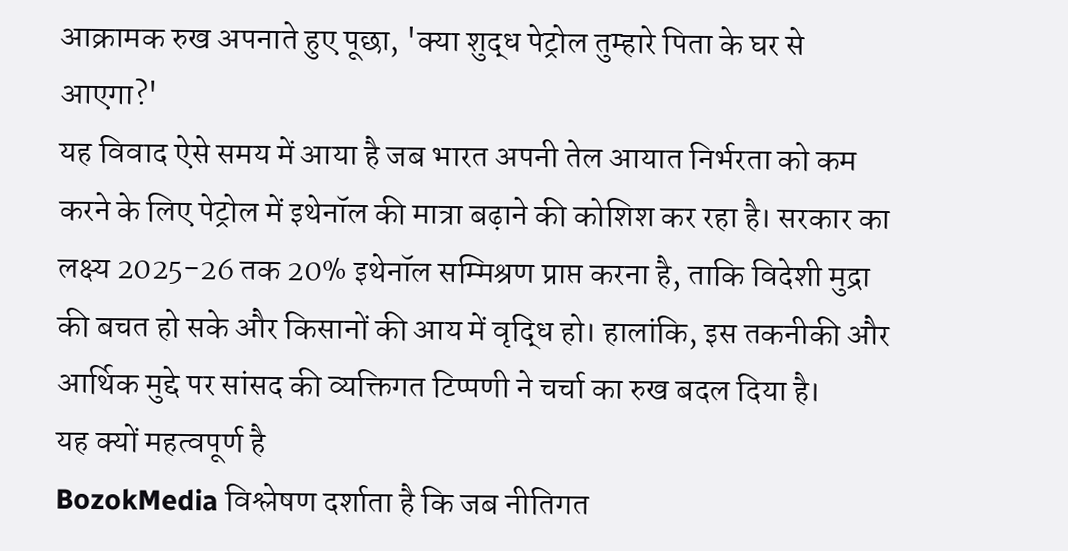आक्रामक रुख अपनाते हुए पूछा, 'क्या शुद्ध पेट्रोल तुम्हारे पिता के घर से आएगा?'
यह विवाद ऐसे समय में आया है जब भारत अपनी तेल आयात निर्भरता को कम करने के लिए पेट्रोल में इथेनॉल की मात्रा बढ़ाने की कोशिश कर रहा है। सरकार का लक्ष्य 2025-26 तक 20% इथेनॉल सम्मिश्रण प्राप्त करना है, ताकि विदेशी मुद्रा की बचत हो सके और किसानों की आय में वृद्धि हो। हालांकि, इस तकनीकी और आर्थिक मुद्दे पर सांसद की व्यक्तिगत टिप्पणी ने चर्चा का रुख बदल दिया है।
यह क्यों महत्वपूर्ण है
BozokMedia विश्लेषण दर्शाता है कि जब नीतिगत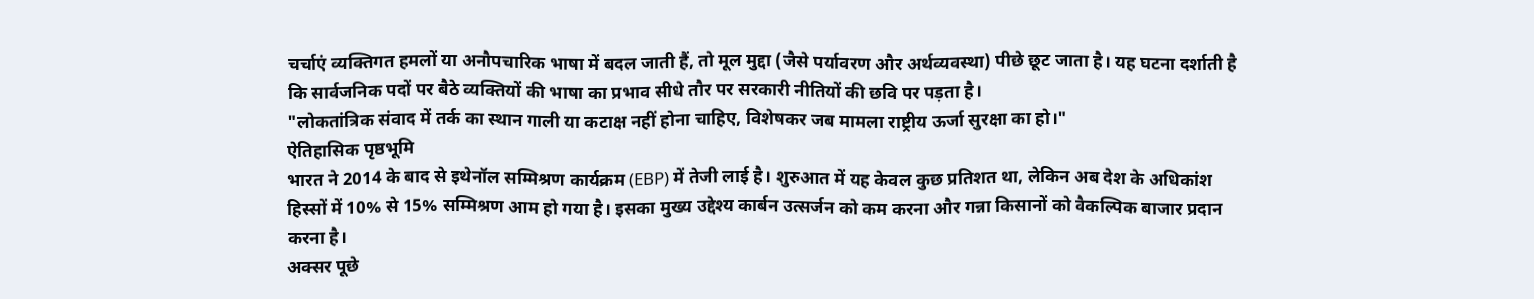चर्चाएं व्यक्तिगत हमलों या अनौपचारिक भाषा में बदल जाती हैं, तो मूल मुद्दा (जैसे पर्यावरण और अर्थव्यवस्था) पीछे छूट जाता है। यह घटना दर्शाती है कि सार्वजनिक पदों पर बैठे व्यक्तियों की भाषा का प्रभाव सीधे तौर पर सरकारी नीतियों की छवि पर पड़ता है।
"लोकतांत्रिक संवाद में तर्क का स्थान गाली या कटाक्ष नहीं होना चाहिए, विशेषकर जब मामला राष्ट्रीय ऊर्जा सुरक्षा का हो।"
ऐतिहासिक पृष्ठभूमि
भारत ने 2014 के बाद से इथेनॉल सम्मिश्रण कार्यक्रम (EBP) में तेजी लाई है। शुरुआत में यह केवल कुछ प्रतिशत था, लेकिन अब देश के अधिकांश हिस्सों में 10% से 15% सम्मिश्रण आम हो गया है। इसका मुख्य उद्देश्य कार्बन उत्सर्जन को कम करना और गन्ना किसानों को वैकल्पिक बाजार प्रदान करना है।
अक्सर पूछे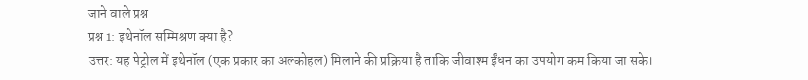जाने वाले प्रश्न
प्रश्न 1: इथेनॉल सम्मिश्रण क्या है?
उत्तर: यह पेट्रोल में इथेनॉल (एक प्रकार का अल्कोहल) मिलाने की प्रक्रिया है ताकि जीवाश्म ईंधन का उपयोग कम किया जा सके।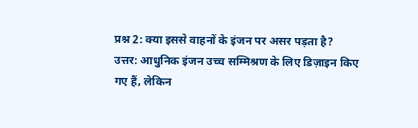प्रश्न 2: क्या इससे वाहनों के इंजन पर असर पड़ता है?
उत्तर: आधुनिक इंजन उच्च सम्मिश्रण के लिए डिज़ाइन किए गए हैं, लेकिन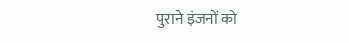पुराने इंजनों को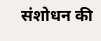संशोधन की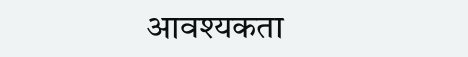आवश्यकता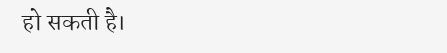हो सकती है।